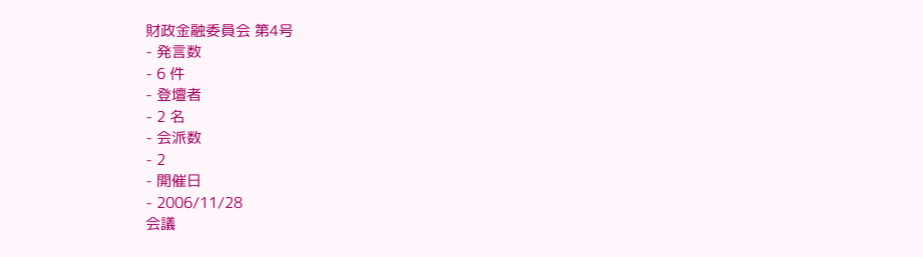財政金融委員会 第4号
- 発言数
- 6 件
- 登壇者
- 2 名
- 会派数
- 2
- 開催日
- 2006/11/28
会議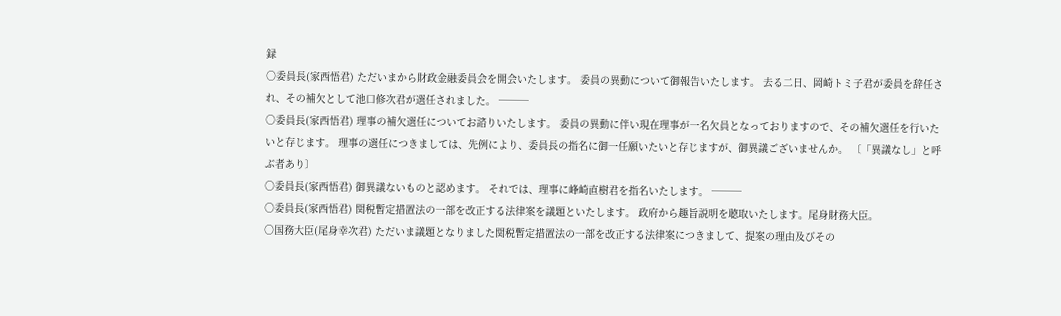録
○委員長(家西悟君) ただいまから財政金融委員会を開会いたします。 委員の異動について御報告いたします。 去る二日、岡崎トミ子君が委員を辞任され、その補欠として池口修次君が選任されました。 ───
○委員長(家西悟君) 理事の補欠選任についてお諮りいたします。 委員の異動に伴い現在理事が一名欠員となっておりますので、その補欠選任を行いたいと存じます。 理事の選任につきましては、先例により、委員長の指名に御一任願いたいと存じますが、御異議ございませんか。 〔「異議なし」と呼ぶ者あり〕
○委員長(家西悟君) 御異議ないものと認めます。 それでは、理事に峰崎直樹君を指名いたします。 ───
○委員長(家西悟君) 関税暫定措置法の一部を改正する法律案を議題といたします。 政府から趣旨説明を聴取いたします。尾身財務大臣。
○国務大臣(尾身幸次君) ただいま議題となりました関税暫定措置法の一部を改正する法律案につきまして、提案の理由及びその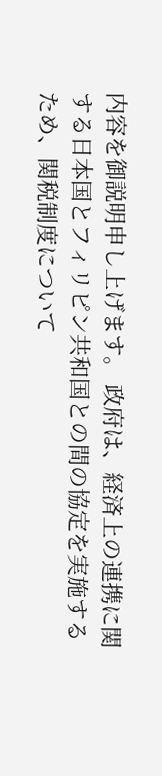内容を御説明申し上げます。 政府は、経済上の連携に関する日本国とフィリピン共和国との間の協定を実施するため、関税制度について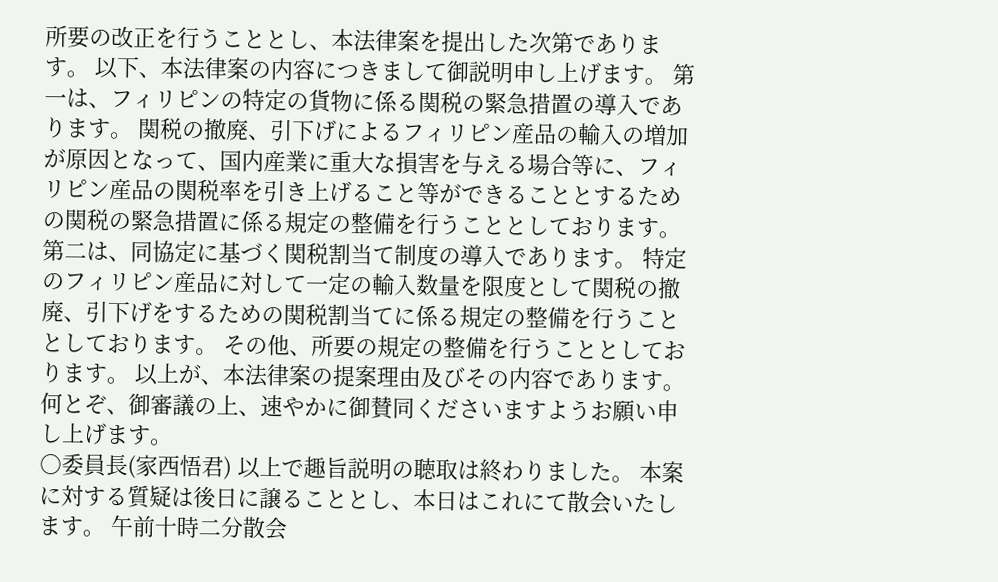所要の改正を行うこととし、本法律案を提出した次第であります。 以下、本法律案の内容につきまして御説明申し上げます。 第一は、フィリピンの特定の貨物に係る関税の緊急措置の導入であります。 関税の撤廃、引下げによるフィリピン産品の輸入の増加が原因となって、国内産業に重大な損害を与える場合等に、フィリピン産品の関税率を引き上げること等ができることとするための関税の緊急措置に係る規定の整備を行うこととしております。 第二は、同協定に基づく関税割当て制度の導入であります。 特定のフィリピン産品に対して一定の輸入数量を限度として関税の撤廃、引下げをするための関税割当てに係る規定の整備を行うこととしております。 その他、所要の規定の整備を行うこととしております。 以上が、本法律案の提案理由及びその内容であります。 何とぞ、御審議の上、速やかに御賛同くださいますようお願い申し上げます。
○委員長(家西悟君) 以上で趣旨説明の聴取は終わりました。 本案に対する質疑は後日に譲ることとし、本日はこれにて散会いたします。 午前十時二分散会